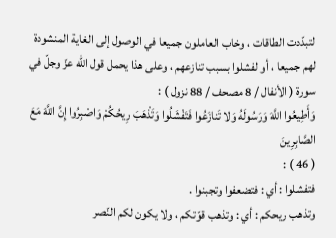لتبدّدت الطاقات ، وخاب العاملون جميعا في الوصول إلى الغاية المنشودة لهم جميعا ، أو لفشلوا بسبب تنازعهم ، وعلى هذا يحمل قول اللّه عزّ وجلّ في سورة ( الأنفال / 8 مصحف / 88 نزول ) :
وَأَطِيعُوا اللَّهَ وَرَسُولَهُ وَلا تَنازَعُوا فَتَفْشَلُوا وَتَذْهَبَ رِيحُكُمْ وَاصْبِرُوا إِنَّ اللَّهَ مَعَ الصَّابِرِينَ
( 46 ) :
فتفشلوا : أي : فتضعفوا وتجبنوا .
وتذهب ريحكم : أي : وتذهب قوّتكم ، ولا يكون لكم النّصر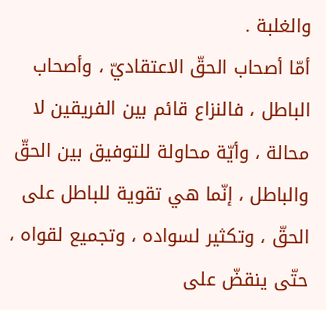والغلبة .
أمّا أصحاب الحقّ الاعتقاديّ ، وأصحاب الباطل ، فالنزاع قائم بين الفريقين لا محالة ، وأيّة محاولة للتوفيق بين الحقّ والباطل ، إنّما هي تقوية للباطل على الحقّ ، وتكثير لسواده ، وتجميع لقواه ، حتّى ينقضّ على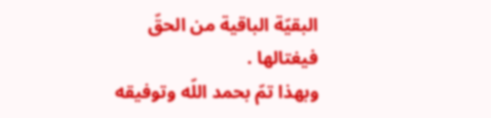البقيّة الباقية من الحقّ فيغتالها .
وبهذا تمّ بحمد اللّه وتوفيقه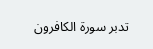تدبر سورة الكافرون